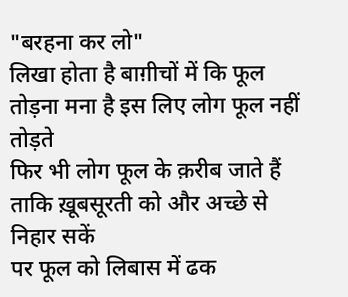"बरहना कर लो"
लिखा होता है बाग़ीचों में कि फूल तोड़ना मना है इस लिए लोग फूल नहीं तोड़ते
फिर भी लोग फूल के क़रीब जाते हैं ताकि ख़ूबसूरती को और अच्छे से निहार सकें
पर फूल को लिबास में ढक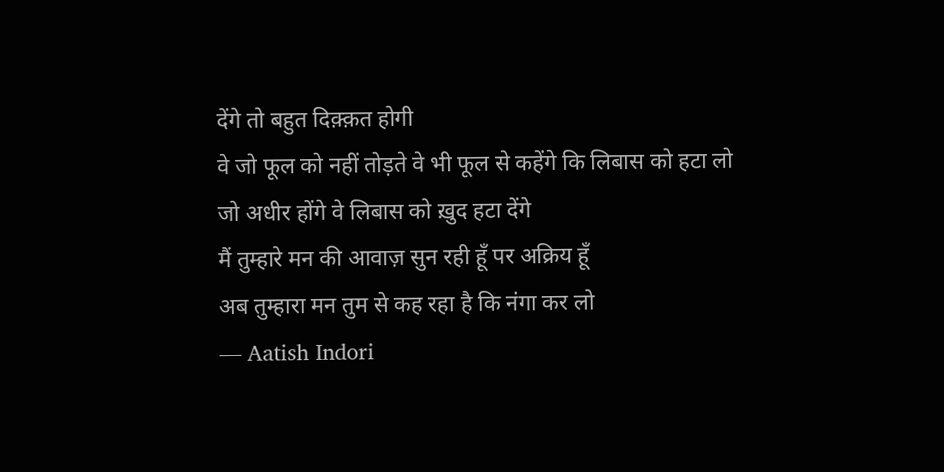देंगे तो बहुत दिक़्क़त होगी
वे जो फूल को नहीं तोड़ते वे भी फूल से कहेंगे कि लिबास को हटा लो
जो अधीर होंगे वे लिबास को ख़ुद हटा देंगे
मैं तुम्हारे मन की आवाज़ सुन रही हूँ पर अक्रिय हूँ
अब तुम्हारा मन तुम से कह रहा है कि नंगा कर लो
— Aatish Indori